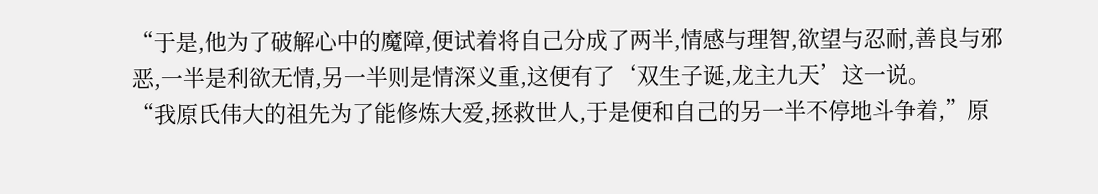“于是,他为了破解心中的魔障,便试着将自己分成了两半,情感与理智,欲望与忍耐,善良与邪恶,一半是利欲无情,另一半则是情深义重,这便有了‘双生子诞,龙主九天’这一说。
“我原氏伟大的祖先为了能修炼大爱,拯救世人,于是便和自己的另一半不停地斗争着,”原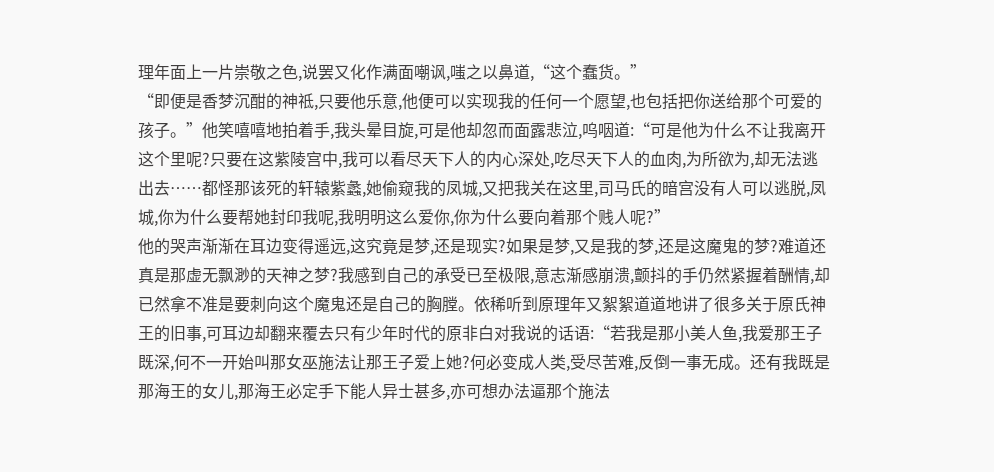理年面上一片崇敬之色,说罢又化作满面嘲讽,嗤之以鼻道,“这个蠢货。”
“即便是香梦沉酣的神祗,只要他乐意,他便可以实现我的任何一个愿望,也包括把你送给那个可爱的孩子。”他笑嘻嘻地拍着手,我头晕目旋,可是他却忽而面露悲泣,呜咽道:“可是他为什么不让我离开这个里呢?只要在这紫陵宫中,我可以看尽天下人的内心深处,吃尽天下人的血肉,为所欲为,却无法逃出去……都怪那该死的轩辕紫蠡,她偷窥我的凤城,又把我关在这里,司马氏的暗宫没有人可以逃脱,凤城,你为什么要帮她封印我呢,我明明这么爱你,你为什么要向着那个贱人呢?”
他的哭声渐渐在耳边变得遥远,这究竟是梦,还是现实?如果是梦,又是我的梦,还是这魔鬼的梦?难道还真是那虚无飘渺的天神之梦?我感到自己的承受已至极限,意志渐感崩溃,颤抖的手仍然紧握着酬情,却已然拿不准是要刺向这个魔鬼还是自己的胸膛。依稀听到原理年又絮絮道道地讲了很多关于原氏神王的旧事,可耳边却翻来覆去只有少年时代的原非白对我说的话语:“若我是那小美人鱼,我爱那王子既深,何不一开始叫那女巫施法让那王子爱上她?何必变成人类,受尽苦难,反倒一事无成。还有我既是那海王的女儿,那海王必定手下能人异士甚多,亦可想办法逼那个施法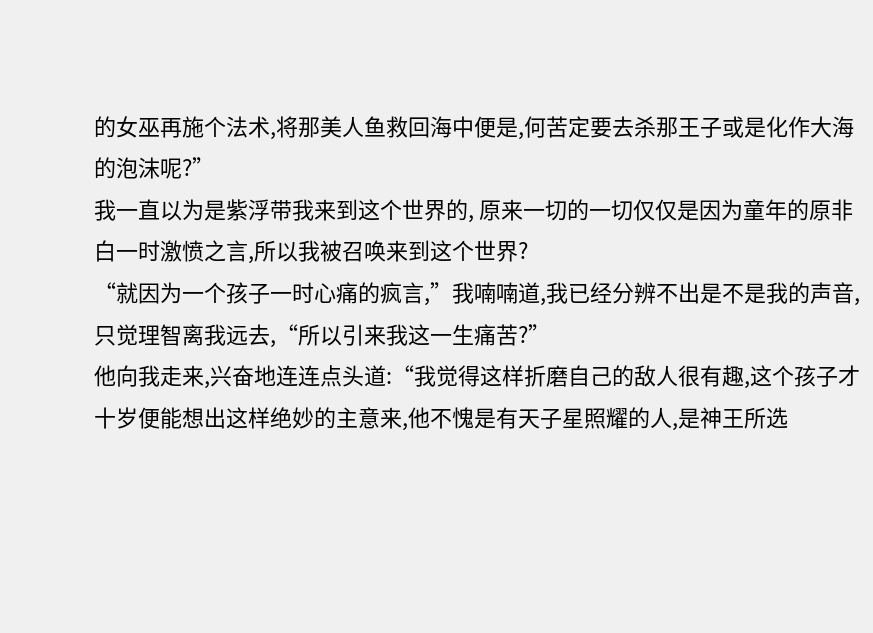的女巫再施个法术,将那美人鱼救回海中便是,何苦定要去杀那王子或是化作大海的泡沫呢?”
我一直以为是紫浮带我来到这个世界的, 原来一切的一切仅仅是因为童年的原非白一时激愤之言,所以我被召唤来到这个世界?
“就因为一个孩子一时心痛的疯言,”我喃喃道,我已经分辨不出是不是我的声音,只觉理智离我远去,“所以引来我这一生痛苦?”
他向我走来,兴奋地连连点头道:“我觉得这样折磨自己的敌人很有趣,这个孩子才十岁便能想出这样绝妙的主意来,他不愧是有天子星照耀的人,是神王所选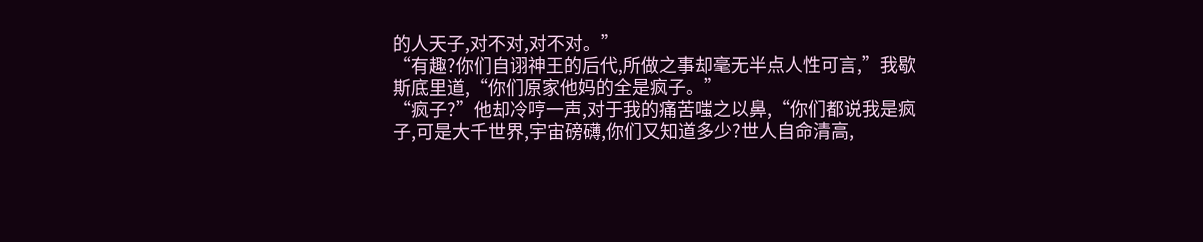的人天子,对不对,对不对。”
“有趣?你们自诩神王的后代,所做之事却毫无半点人性可言,”我歇斯底里道,“你们原家他妈的全是疯子。”
“疯子?”他却冷哼一声,对于我的痛苦嗤之以鼻,“你们都说我是疯子,可是大千世界,宇宙磅礴,你们又知道多少?世人自命清高,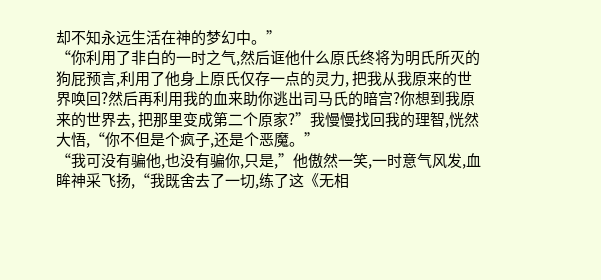却不知永远生活在神的梦幻中。”
“你利用了非白的一时之气,然后诓他什么原氏终将为明氏所灭的狗屁预言,利用了他身上原氏仅存一点的灵力, 把我从我原来的世界唤回?然后再利用我的血来助你逃出司马氏的暗宫?你想到我原来的世界去, 把那里变成第二个原家?”我慢慢找回我的理智,恍然大悟,“你不但是个疯子,还是个恶魔。”
“我可没有骗他,也没有骗你,只是,”他傲然一笑,一时意气风发,血眸神采飞扬,“我既舍去了一切,练了这《无相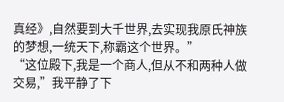真经》,自然要到大千世界,去实现我原氏神族的梦想,一统天下,称霸这个世界。”
“这位殿下,我是一个商人,但从不和两种人做交易,”我平静了下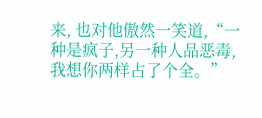来, 也对他傲然一笑道,“一种是疯子,另一种人品恶毒,我想你两样占了个全。”